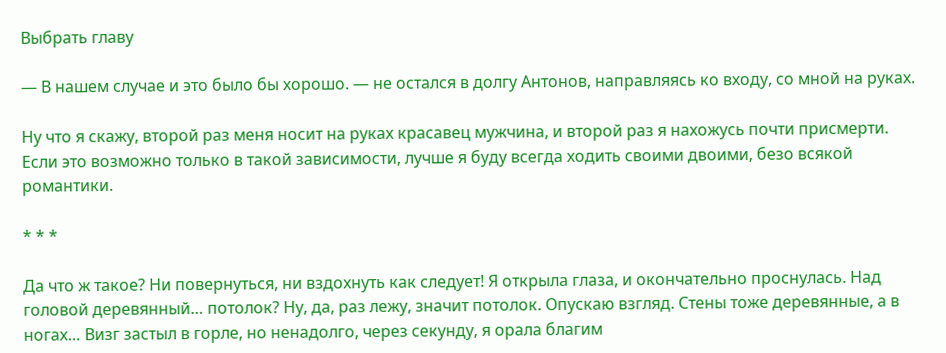Выбрать главу

— В нашем случае и это было бы хорошо. — не остался в долгу Антонов, направляясь ко входу, со мной на руках.

Ну что я скажу, второй раз меня носит на руках красавец мужчина, и второй раз я нахожусь почти присмерти. Если это возможно только в такой зависимости, лучше я буду всегда ходить своими двоими, безо всякой романтики.

* * *

Да что ж такое? Ни повернуться, ни вздохнуть как следует! Я открыла глаза, и окончательно проснулась. Над головой деревянный… потолок? Ну, да, раз лежу, значит потолок. Опускаю взгляд. Стены тоже деревянные, а в ногах… Визг застыл в горле, но ненадолго, через секунду, я орала благим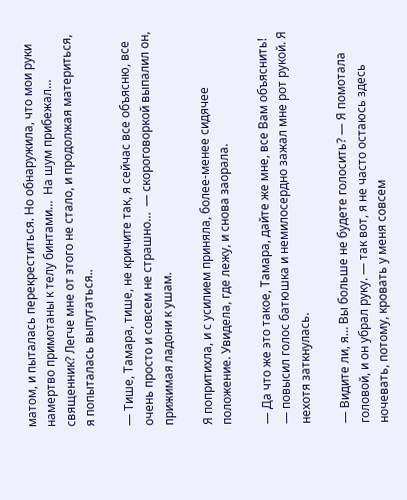матом, и пыталась перекреститься. Но обнаружила, что мои руки намертво примотаны к телу бинтами…  На шум прибежал… священник? Легче мне от этого не стало, и продолжая материться, я попыталась выпутаться..

— Тише, Тамара, тише, не кричите так, я сейчас все объясню, все очень просто и совсем не страшно…  — скороговоркой выпалил он, прижимая ладони к ушам.

Я попритихла, и с усилием приняла, более-менее сидячее положение. Увидела, где лежу, и снова заорала.

— Да что же это такое, Тамара, дайте же мне, все Вам объяснить! — повысил голос батюшка и немилосердно зажал мне рот рукой. Я нехотя заткнулась.

— Видите ли, я… Вы больше не будете голосить? — Я помотала головой, и он убрал руку. — так вот, я не часто остаюсь здесь ночевать, потому, кровать у меня совсем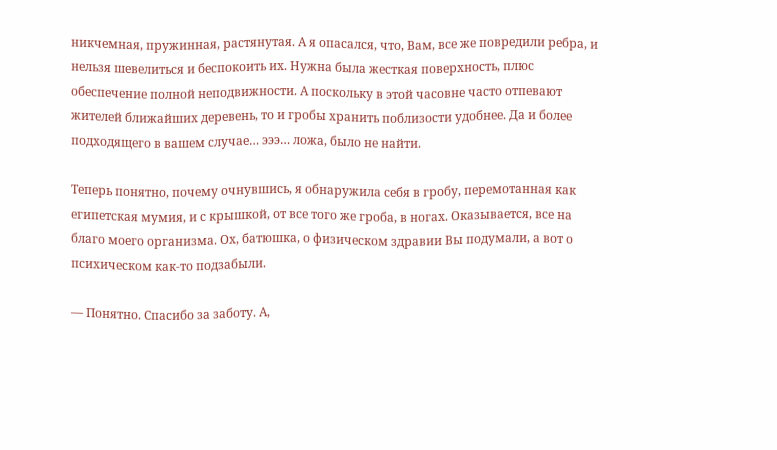никчемная, пружинная, растянутая. А я опасался, что, Вам, все же повредили ребра, и нельзя шевелиться и беспокоить их. Нужна была жесткая поверхность, плюс обеспечение полной неподвижности. А поскольку в этой часовне часто отпевают жителей ближайших деревень, то и гробы хранить поблизости удобнее. Да и более подходящего в вашем случае… эээ… ложа, было не найти.

Теперь понятно, почему очнувшись, я обнаружила себя в гробу, перемотанная как египетская мумия, и с крышкой, от все того же гроба, в ногах. Оказывается, все на благо моего организма. Ох, батюшка, о физическом здравии Вы подумали, а вот о психическом как-то подзабыли.

— Понятно. Спасибо за заботу. А,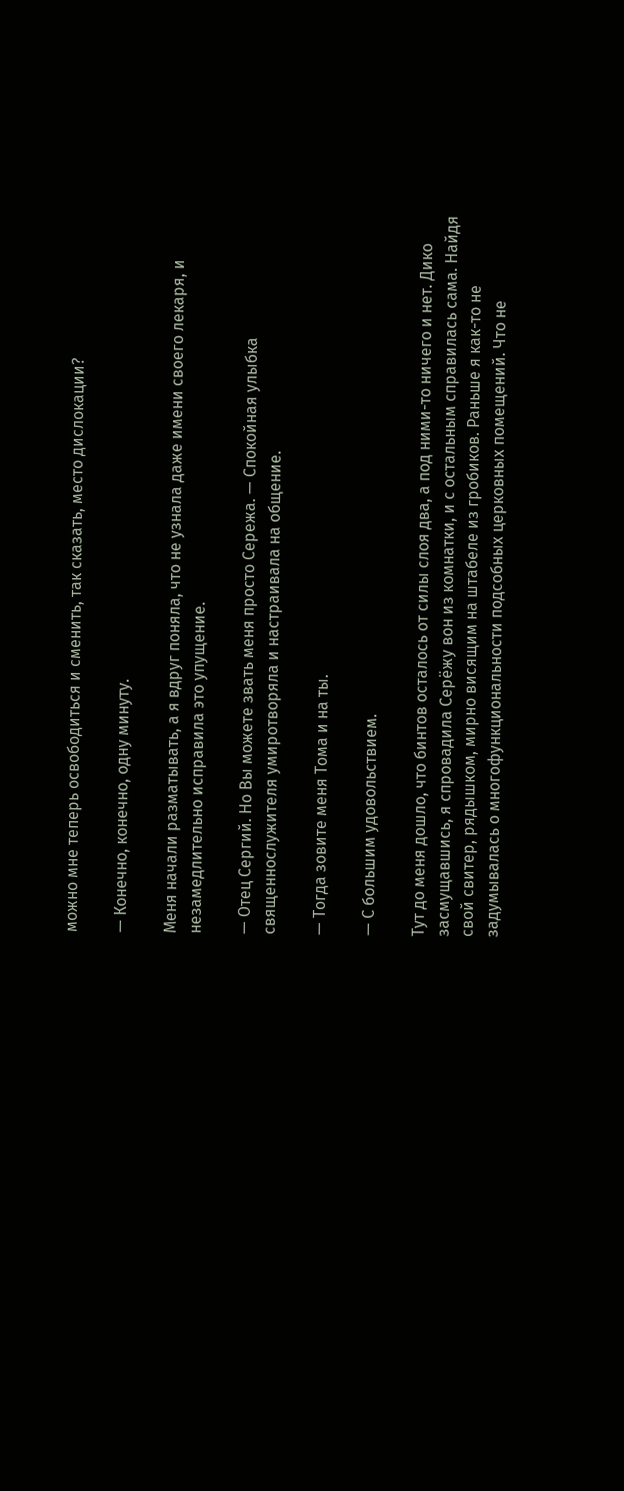можно мне теперь освободиться и сменить, так сказать, место дислокации?

— Конечно, конечно, одну минуту.

Меня начали разматывать, а я вдруг поняла, что не узнала даже имени своего лекаря, и незамедлительно исправила это упущение.

— Отец Сергий. Но Вы можете звать меня просто Сережа. — Спокойная улыбка священнослужителя умиротворяла и настраивала на общение.

— Тогда зовите меня Тома и на ты.

— С большим удовольствием.

Тут до меня дошло, что бинтов осталось от силы слоя два, а под ними-то ничего и нет. Дико засмущавшись, я спровадила Серёжу вон из комнатки, и с остальным справилась сама. Найдя свой свитер, рядышком, мирно висящим на штабеле из гробиков. Раньше я как-то не задумывалась о многофункциональности подсобных церковных помещений. Что не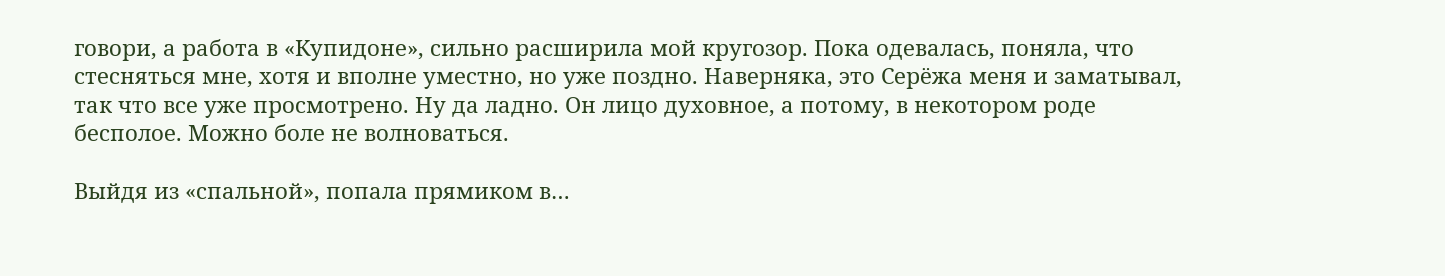говори, а работа в «Купидоне», сильно расширила мой кругозор. Пока одевалась, поняла, что стесняться мне, хотя и вполне уместно, но уже поздно. Наверняка, это Серёжа меня и заматывал, так что все уже просмотрено. Ну да ладно. Он лицо духовное, а потому, в некотором роде бесполое. Можно боле не волноваться.

Выйдя из «спальной», попала прямиком в…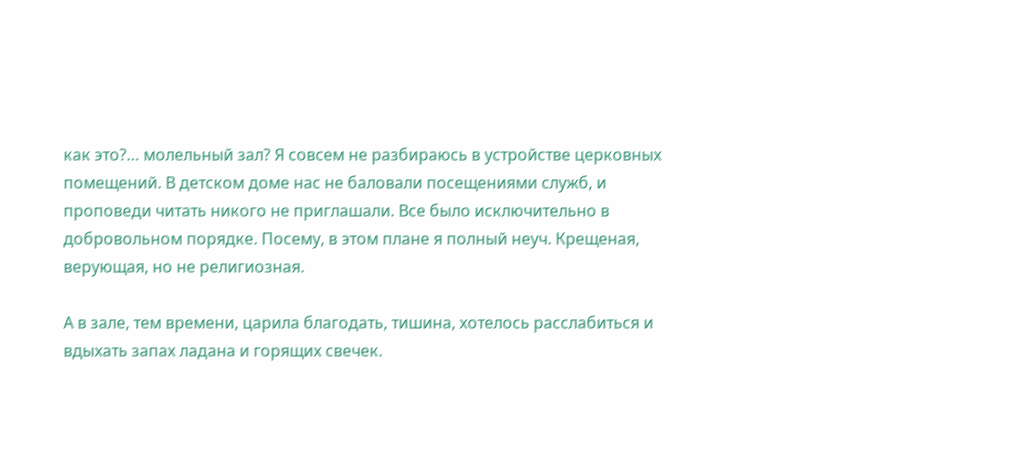как это?… молельный зал? Я совсем не разбираюсь в устройстве церковных помещений. В детском доме нас не баловали посещениями служб, и проповеди читать никого не приглашали. Все было исключительно в добровольном порядке. Посему, в этом плане я полный неуч. Крещеная, верующая, но не религиозная.

А в зале, тем времени, царила благодать, тишина, хотелось расслабиться и вдыхать запах ладана и горящих свечек.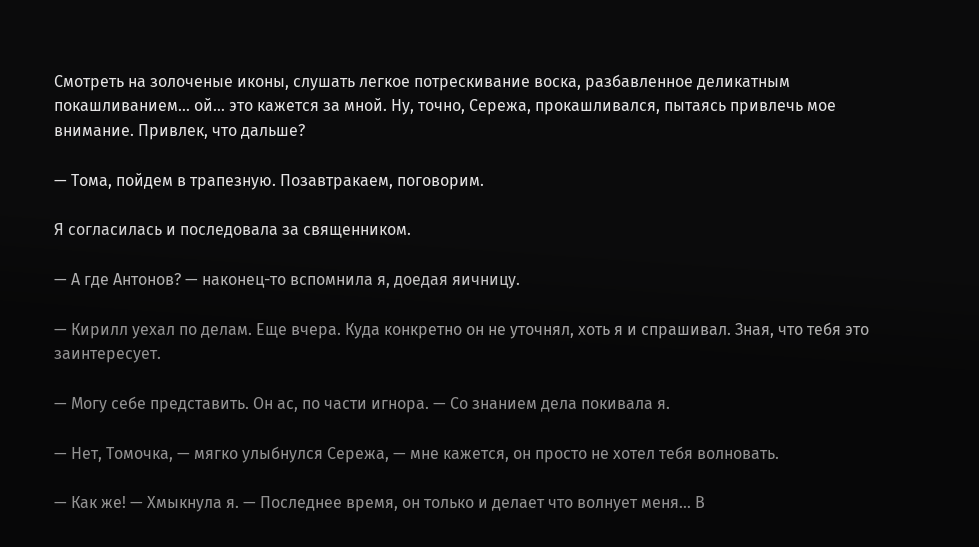Смотреть на золоченые иконы, слушать легкое потрескивание воска, разбавленное деликатным покашливанием… ой… это кажется за мной. Ну, точно, Сережа, прокашливался, пытаясь привлечь мое внимание. Привлек, что дальше?

— Тома, пойдем в трапезную. Позавтракаем, поговорим.

Я согласилась и последовала за священником.

— А где Антонов? — наконец-то вспомнила я, доедая яичницу.

— Кирилл уехал по делам. Еще вчера. Куда конкретно он не уточнял, хоть я и спрашивал. Зная, что тебя это заинтересует.

— Могу себе представить. Он ас, по части игнора. — Со знанием дела покивала я.

— Нет, Томочка, — мягко улыбнулся Сережа, — мне кажется, он просто не хотел тебя волновать.

— Как же! — Хмыкнула я. — Последнее время, он только и делает что волнует меня… В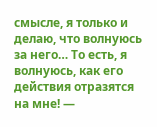смысле, я только и делаю, что волнуюсь за него… То есть, я волнуюсь, как его действия отразятся на мне! —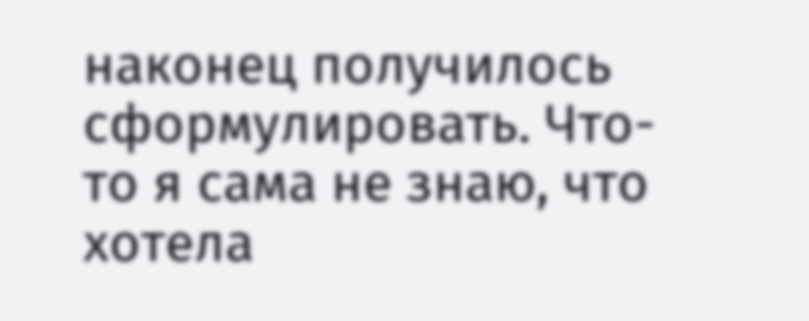наконец получилось сформулировать. Что-то я сама не знаю, что хотела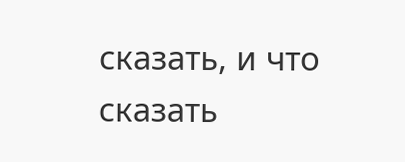сказать, и что сказать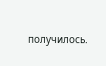получилось.